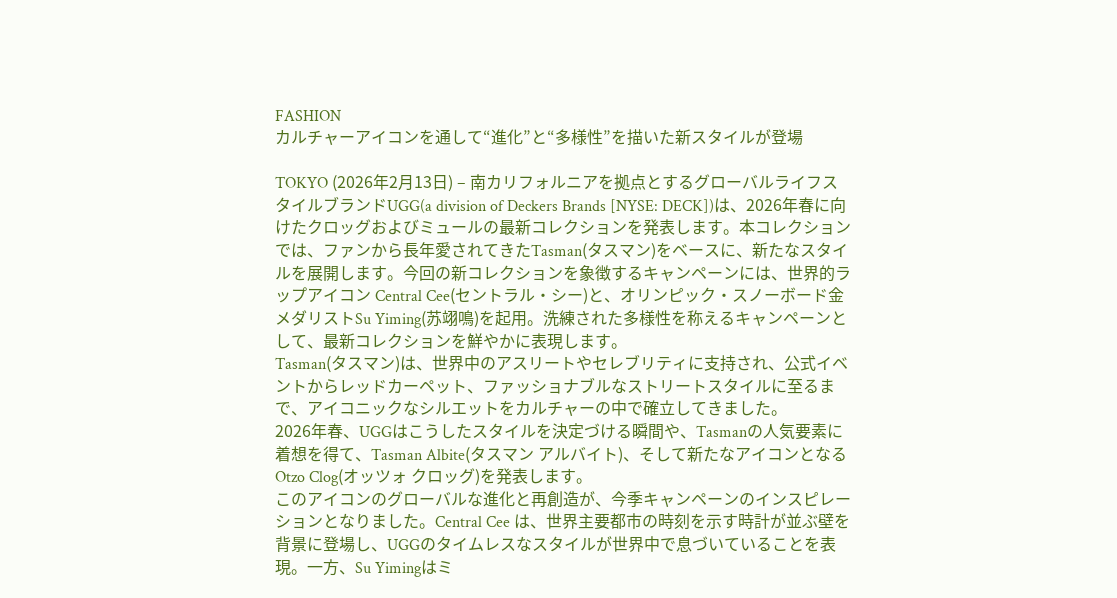FASHION
カルチャーアイコンを通して“進化”と“多様性”を描いた新スタイルが登場

TOKYO (2026年2月13日) – 南カリフォルニアを拠点とするグローバルライフスタイルブランドUGG(a division of Deckers Brands [NYSE: DECK])は、2026年春に向けたクロッグおよびミュールの最新コレクションを発表します。本コレクションでは、ファンから長年愛されてきたTasman(タスマン)をベースに、新たなスタイルを展開します。今回の新コレクションを象徴するキャンペーンには、世界的ラップアイコン Central Cee(セントラル・シー)と、オリンピック・スノーボード金メダリストSu Yiming(苏翊鳴)を起用。洗練された多様性を称えるキャンペーンとして、最新コレクションを鮮やかに表現します。
Tasman(タスマン)は、世界中のアスリートやセレブリティに支持され、公式イベントからレッドカーペット、ファッショナブルなストリートスタイルに至るまで、アイコニックなシルエットをカルチャーの中で確立してきました。
2026年春、UGGはこうしたスタイルを決定づける瞬間や、Tasmanの人気要素に着想を得て、Tasman Albite(タスマン アルバイト)、そして新たなアイコンとなる Otzo Clog(オッツォ クロッグ)を発表します。
このアイコンのグローバルな進化と再創造が、今季キャンペーンのインスピレーションとなりました。Central Cee は、世界主要都市の時刻を示す時計が並ぶ壁を背景に登場し、UGGのタイムレスなスタイルが世界中で息づいていることを表現。一方、Su Yimingはミ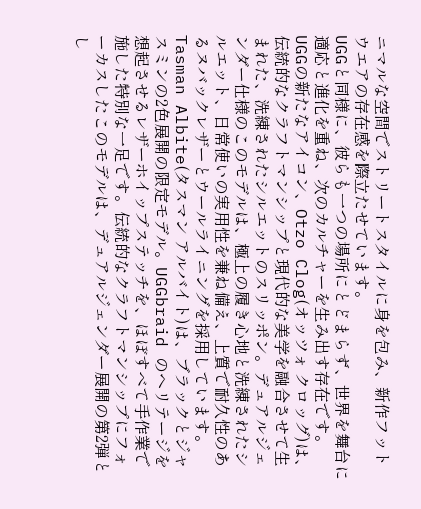ニマルな空間でストリートスタイルに身を包み、新作フットウエアの存在感を際立たせています。
UGGと同様に、彼らも一つの場所にとどまらず、世界を舞台に適応と進化を重ね、次のカルチャーを生み出す存在です。
UGGの新たなアイコン、Otzo Clog(オッツォ クロッグ)は、伝統的なクラフトマンシップと現代的な美学を融合させて生まれた、洗練されたシルエットのスリッポン。デュアルジェンダー仕様のこのモデルは、極上の履き心地と洗練されたシルエット、日常使いの実用性を兼ね備え、上質で耐久性のあるヌバックレザーとウールライニングを採用しています。
Tasman Albite(タスマン アルバイト)は、ブラックとジャスミンの2色展開の限定モデル。UGGbraid のヘリテージを想起させるレザーホイップステッチを、ほぼすべて手作業で施した特別な一足です。伝統的なクラフトマンシップにフォーカスしたこのモデルは、デュアルジェンダー展開の第2弾とし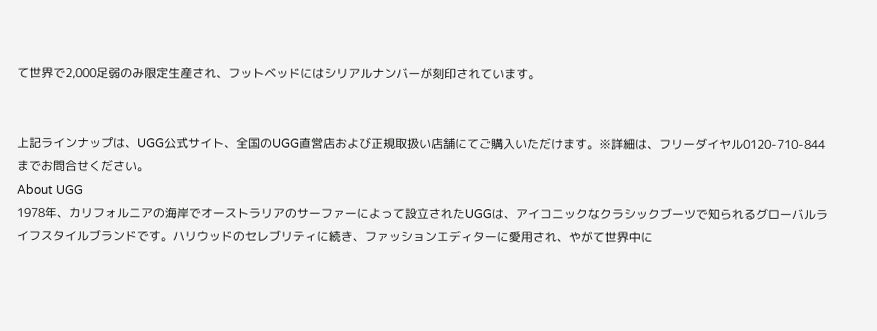て世界で2,000足弱のみ限定生産され、フットベッドにはシリアルナンバーが刻印されています。


上記ラインナップは、UGG公式サイト、全国のUGG直営店および正規取扱い店舗にてご購入いただけます。※詳細は、フリーダイヤル0120-710-844までお問合せください。
About UGG
1978年、カリフォルニアの海岸でオーストラリアのサーファーによって設立されたUGGは、アイコニックなクラシックブーツで知られるグローバルライフスタイルブランドです。ハリウッドのセレブリティに続き、ファッションエディターに愛用され、やがて世界中に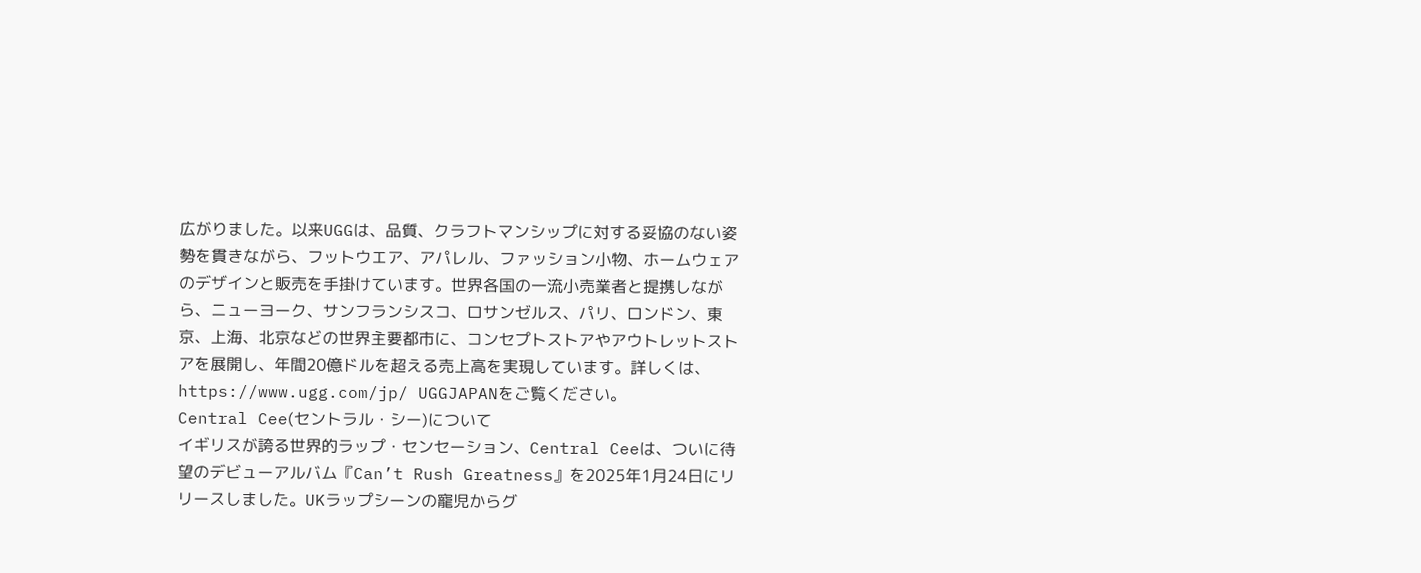広がりました。以来UGGは、品質、クラフトマンシップに対する妥協のない姿勢を貫きながら、フットウエア、アパレル、ファッション小物、ホームウェアのデザインと販売を手掛けています。世界各国の一流小売業者と提携しながら、ニューヨーク、サンフランシスコ、ロサンゼルス、パリ、ロンドン、東京、上海、北京などの世界主要都市に、コンセプトストアやアウトレットストアを展開し、年間20億ドルを超える売上高を実現しています。詳しくは、https://www.ugg.com/jp/ UGGJAPANをご覧ください。
Central Cee(セントラル・シー)について
イギリスが誇る世界的ラップ・センセーション、Central Ceeは、ついに待望のデビューアルバム『Can’t Rush Greatness』を2025年1月24日にリリースしました。UKラップシーンの寵児からグ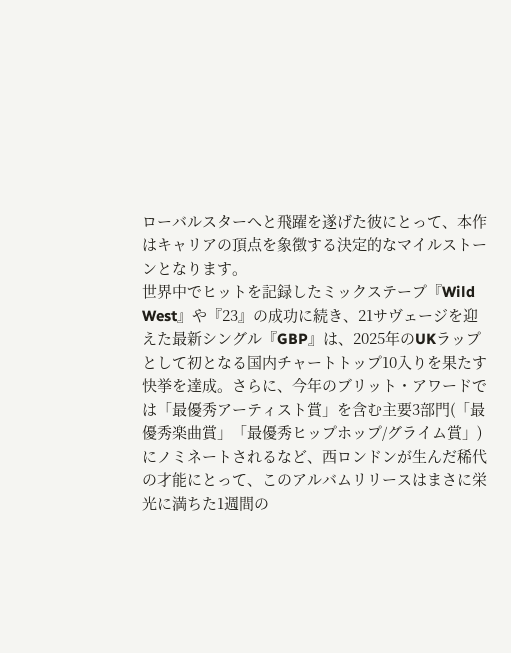ローバルスターへと飛躍を遂げた彼にとって、本作はキャリアの頂点を象徴する決定的なマイルストーンとなります。
世界中でヒットを記録したミックステープ『Wild West』や『23』の成功に続き、21サヴェージを迎えた最新シングル『GBP』は、2025年のUKラップとして初となる国内チャートトップ10入りを果たす快挙を達成。さらに、今年のブリット・アワードでは「最優秀アーティスト賞」を含む主要3部門(「最優秀楽曲賞」「最優秀ヒップホップ/グライム賞」)にノミネートされるなど、西ロンドンが生んだ稀代の才能にとって、このアルバムリリースはまさに栄光に満ちた1週間の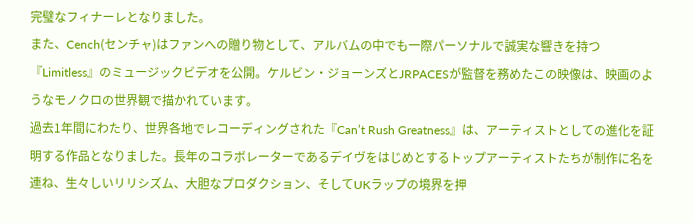完璧なフィナーレとなりました。
また、Cench(センチャ)はファンへの贈り物として、アルバムの中でも一際パーソナルで誠実な響きを持つ『Limitless』のミュージックビデオを公開。ケルビン・ジョーンズとJRPACESが監督を務めたこの映像は、映画のようなモノクロの世界観で描かれています。
過去1年間にわたり、世界各地でレコーディングされた『Can’t Rush Greatness』は、アーティストとしての進化を証明する作品となりました。長年のコラボレーターであるデイヴをはじめとするトップアーティストたちが制作に名を連ね、生々しいリリシズム、大胆なプロダクション、そしてUKラップの境界を押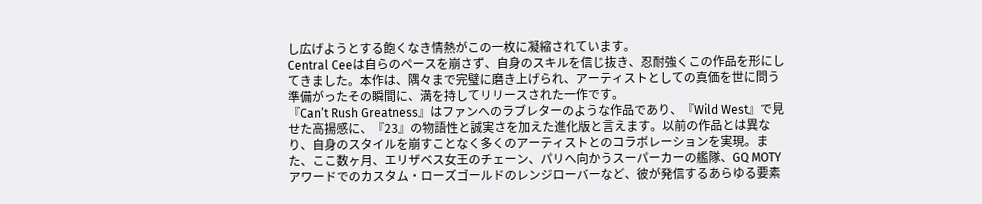し広げようとする飽くなき情熱がこの一枚に凝縮されています。
Central Ceeは自らのペースを崩さず、自身のスキルを信じ抜き、忍耐強くこの作品を形にしてきました。本作は、隅々まで完璧に磨き上げられ、アーティストとしての真価を世に問う準備がったその瞬間に、満を持してリリースされた一作です。
『Can’t Rush Greatness』はファンへのラブレターのような作品であり、『Wild West』で見せた高揚感に、『23』の物語性と誠実さを加えた進化版と言えます。以前の作品とは異なり、自身のスタイルを崩すことなく多くのアーティストとのコラボレーションを実現。また、ここ数ヶ月、エリザベス女王のチェーン、パリへ向かうスーパーカーの艦隊、GQ MOTYアワードでのカスタム・ローズゴールドのレンジローバーなど、彼が発信するあらゆる要素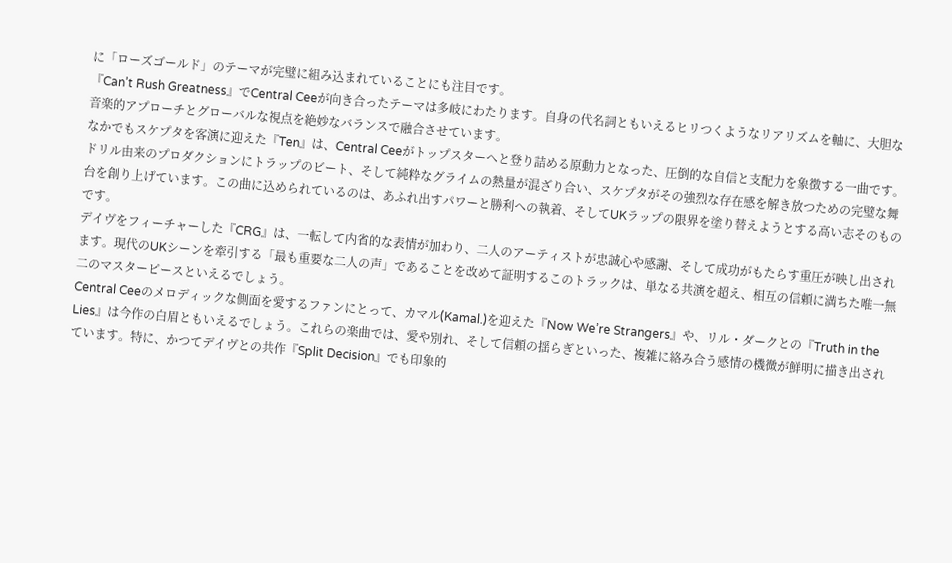に「ローズゴールド」のテーマが完璧に組み込まれていることにも注目です。
『Can’t Rush Greatness』でCentral Ceeが向き合ったテーマは多岐にわたります。自身の代名詞ともいえるヒリつくようなリアリズムを軸に、大胆な音楽的アプローチとグローバルな視点を絶妙なバランスで融合させています。
なかでもスケプタを客演に迎えた『Ten』は、Central Ceeがトップスターへと登り詰める原動力となった、圧倒的な自信と支配力を象徴する一曲です。ドリル由来のプロダクションにトラップのビート、そして純粋なグライムの熱量が混ざり合い、スケプタがその強烈な存在感を解き放つための完璧な舞台を創り上げています。この曲に込められているのは、あふれ出すパワーと勝利への執着、そしてUKラップの限界を塗り替えようとする高い志そのものです。
デイヴをフィーチャーした『CRG』は、一転して内省的な表情が加わり、二人のアーティストが忠誠心や感謝、そして成功がもたらす重圧が映し出されます。現代のUKシーンを牽引する「最も重要な二人の声」であることを改めて証明するこのトラックは、単なる共演を超え、相互の信頼に満ちた唯一無二のマスターピースといえるでしょう。
Central Ceeのメロディックな側面を愛するファンにとって、カマル(Kamal.)を迎えた『Now We’re Strangers』や、リル・ダークとの『Truth in the Lies』は今作の白眉ともいえるでしょう。これらの楽曲では、愛や別れ、そして信頼の揺らぎといった、複雑に絡み合う感情の機微が鮮明に描き出されています。特に、かつてデイヴとの共作『Split Decision』でも印象的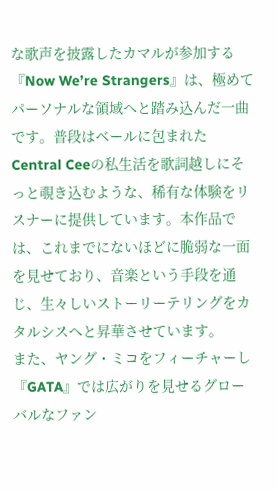な歌声を披露したカマルが参加する『Now We’re Strangers』は、極めてパーソナルな領域へと踏み込んだ一曲です。普段はベールに包まれたCentral Ceeの私生活を歌詞越しにそっと覗き込むような、稀有な体験をリスナーに提供しています。本作品では、これまでにないほどに脆弱な一面を見せており、音楽という手段を通じ、生々しいストーリーテリングをカタルシスへと昇華させています。
また、ヤング・ミコをフィーチャーし『GATA』では広がりを見せるグローバルなファン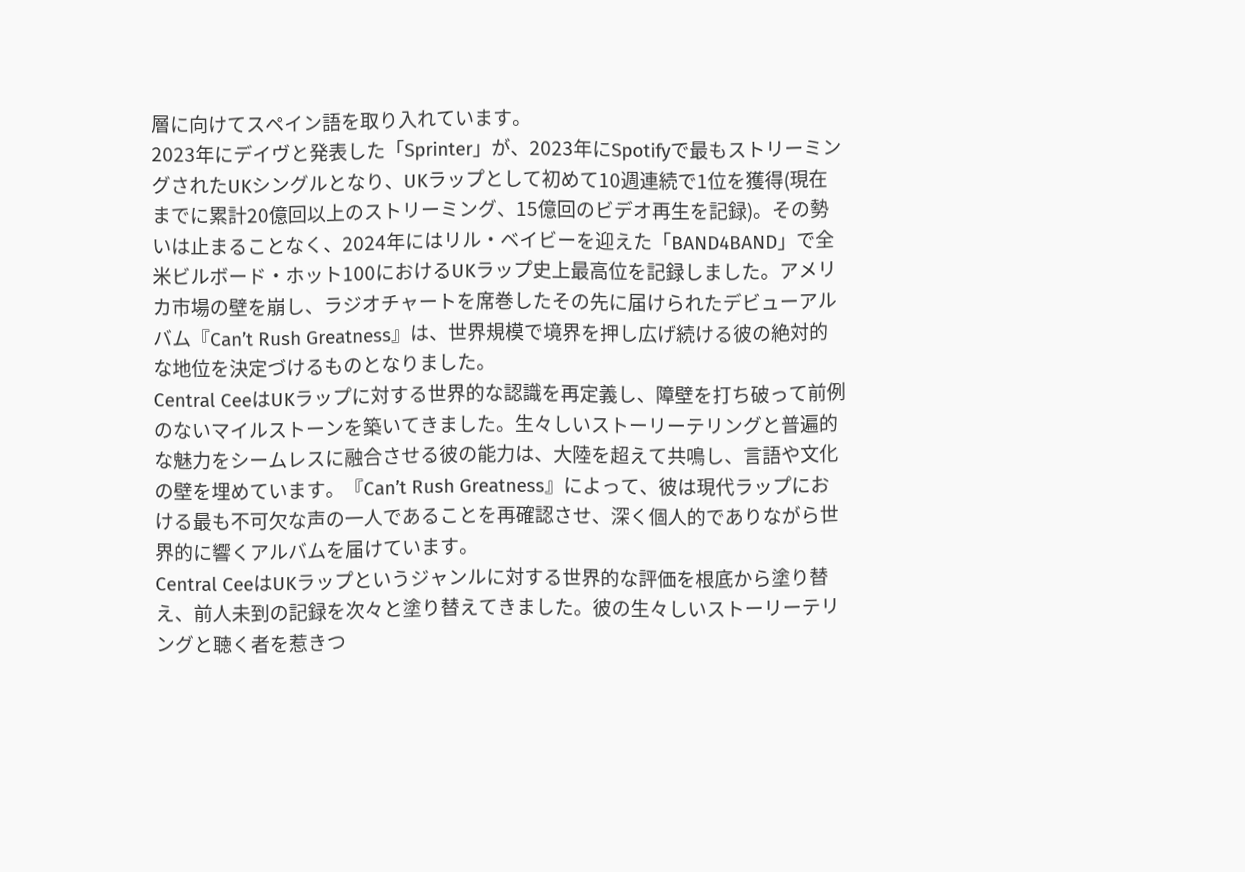層に向けてスペイン語を取り入れています。
2023年にデイヴと発表した「Sprinter」が、2023年にSpotifyで最もストリーミングされたUKシングルとなり、UKラップとして初めて10週連続で1位を獲得(現在までに累計20億回以上のストリーミング、15億回のビデオ再生を記録)。その勢いは止まることなく、2024年にはリル・ベイビーを迎えた「BAND4BAND」で全米ビルボード・ホット100におけるUKラップ史上最高位を記録しました。アメリカ市場の壁を崩し、ラジオチャートを席巻したその先に届けられたデビューアルバム『Can’t Rush Greatness』は、世界規模で境界を押し広げ続ける彼の絶対的な地位を決定づけるものとなりました。
Central CeeはUKラップに対する世界的な認識を再定義し、障壁を打ち破って前例のないマイルストーンを築いてきました。生々しいストーリーテリングと普遍的な魅力をシームレスに融合させる彼の能力は、大陸を超えて共鳴し、言語や文化の壁を埋めています。『Can’t Rush Greatness』によって、彼は現代ラップにおける最も不可欠な声の一人であることを再確認させ、深く個人的でありながら世界的に響くアルバムを届けています。
Central CeeはUKラップというジャンルに対する世界的な評価を根底から塗り替え、前人未到の記録を次々と塗り替えてきました。彼の生々しいストーリーテリングと聴く者を惹きつ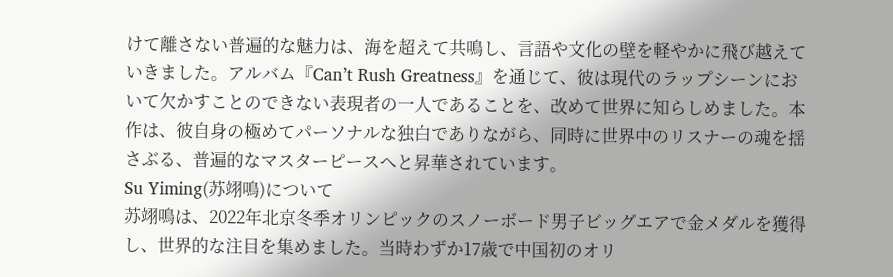けて離さない普遍的な魅力は、海を超えて共鳴し、言語や文化の壁を軽やかに飛び越えていきました。アルバム『Can’t Rush Greatness』を通じて、彼は現代のラップシーンにおいて欠かすことのできない表現者の一人であることを、改めて世界に知らしめました。本作は、彼自身の極めてパーソナルな独白でありながら、同時に世界中のリスナーの魂を揺さぶる、普遍的なマスターピースへと昇華されています。
Su Yiming(苏翊鳴)について
苏翊鳴は、2022年北京冬季オリンピックのスノーボード男子ビッグエアで金メダルを獲得し、世界的な注目を集めました。当時わずか17歳で中国初のオリ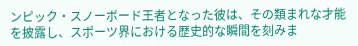ンピック・スノーボード王者となった彼は、その類まれな才能を披露し、スポーツ界における歴史的な瞬間を刻みま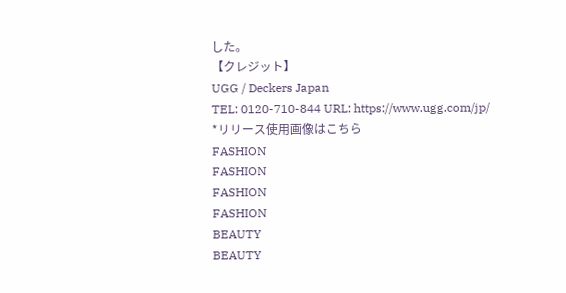した。
【クレジット】
UGG / Deckers Japan
TEL: 0120-710-844 URL: https://www.ugg.com/jp/
*リリース使用画像はこちら
FASHION
FASHION
FASHION
FASHION
BEAUTY
BEAUTY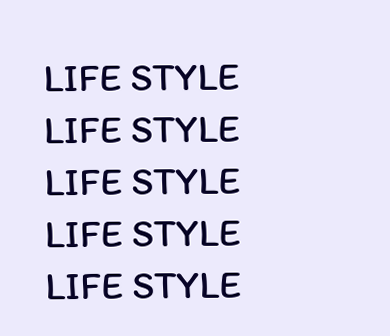LIFE STYLE
LIFE STYLE
LIFE STYLE
LIFE STYLE
LIFE STYLE